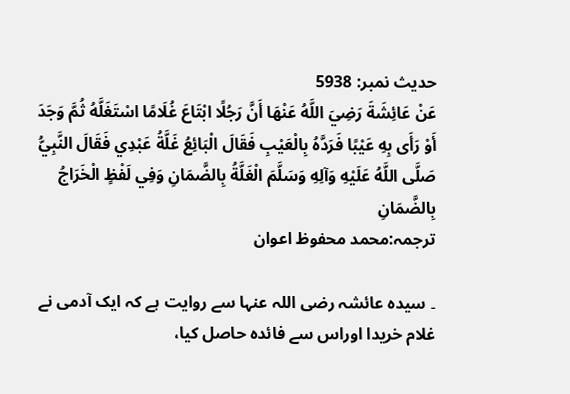حدیث نمبر: 5938
عَنْ عَائِشَةَ رَضِيَ اللَّهُ عَنْهَا أَنَّ رَجُلًا ابْتَاعَ غُلَامًا اسْتَغَلَّهُ ثُمَّ وَجَدَ أَوْ رَأَى بِهِ عَيْبًا فَرَدَّهُ بِالْعَيْبِ فَقَالَ الْبَائِعُ غَلَّةُ عَبْدِي فَقَالَ النَّبِيُّ صَلَّى اللَّهُ عَلَيْهِ وَآلِهِ وَسَلَّمَ الْغَلَّةُ بِالضَّمَانِ وَفِي لَفْظٍ الْخَرَاجُ بِالضَّمَانِ
ترجمہ:محمد محفوظ اعوان

۔ سیدہ عائشہ رضی اللہ عنہا سے روایت ہے کہ ایک آدمی نے غلام خریدا اوراس سے فائدہ حاصل کیا،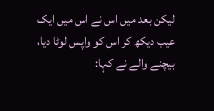لیکن بعد میں اس نے اس میں ایک عیب دیکھ کر اس کو واپس لوٹا دیا، بیچنے والے نے کہا: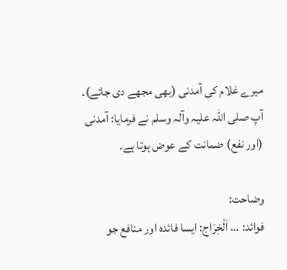میرے غلام کی آمدنی (بھی مجھے دی جائے)۔ آپ صلی اللہ علیہ وآلہ وسلم نے فرمایا: آمدنی (اور نفع) ضمانت کے عوض ہوتا ہے۔

وضاحت:
فوائد: … اَلْخِرَاج: ایسا فائدہ اور منافع جو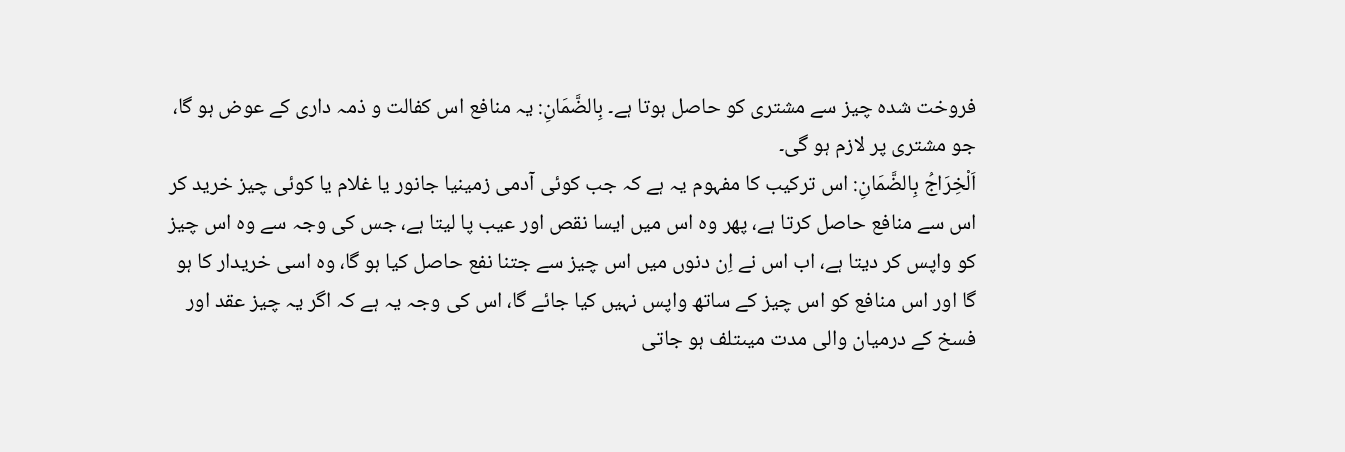فروخت شدہ چیز سے مشتری کو حاصل ہوتا ہے۔ بِالضَّمَانِ: یہ منافع اس کفالت و ذمہ داری کے عوض ہو گا، جو مشتری پر لازم ہو گی۔
اَلْخِرَاجُ بِالضَّمَانِ: اس ترکیب کا مفہوم یہ ہے کہ جب کوئی آدمی زمینیا جانور یا غلام یا کوئی چیز خرید کر اس سے منافع حاصل کرتا ہے، پھر وہ اس میں ایسا نقص اور عیب پا لیتا ہے، جس کی وجہ سے وہ اس چیز کو واپس کر دیتا ہے، اب اس نے اِن دنوں میں اس چیز سے جتنا نفع حاصل کیا ہو گا، وہ اسی خریدار کا ہو گا اور اس منافع کو اس چیز کے ساتھ واپس نہیں کیا جائے گا، اس کی وجہ یہ ہے کہ اگر یہ چیز عقد اور فسخ کے درمیان والی مدت میںتلف ہو جاتی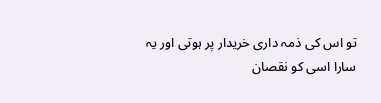تو اس کی ذمہ داری خریدار پر ہوتی اور یہ سارا اسی کو نقصان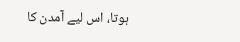ہوتا، اس لیے آمدن کا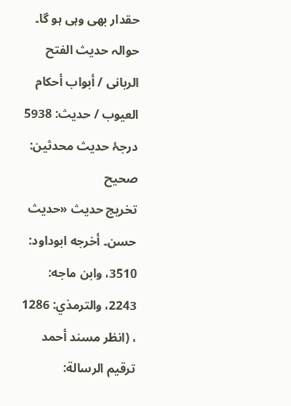حقدار بھی وہی ہو گا۔
حوالہ حدیث الفتح الربانی / أبواب أحكام العيوب / حدیث: 5938
درجۂ حدیث محدثین: صحیح
تخریج حدیث «حديث حسن۔ أخرجه ابوداود: 3510، وابن ماجه: 2243، والترمذي: 1286 ، (انظر مسند أحمد ترقيم الرسالة: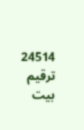24514 ترقیم بيت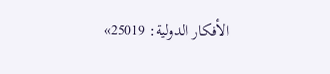الأفكار الدولية: 25019»